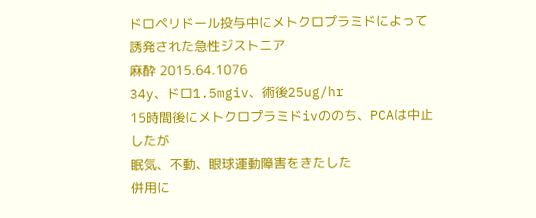ドロペリドール投与中にメトクロプラミドによって誘発された急性ジストニア
麻酔 2015.64.1076
34y、ドロ1.5mgiv、術後25ug/hr
15時間後にメトクロプラミドivののち、PCAは中止したが
眠気、不動、眼球運動障害をきたした
併用に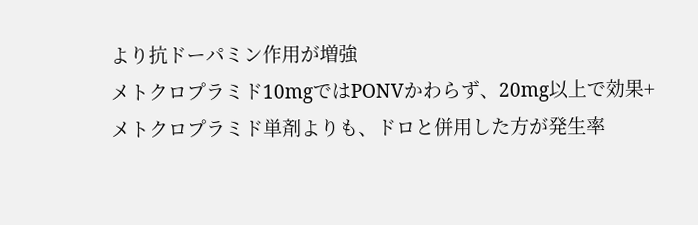より抗ドーパミン作用が増強
メトクロプラミド10mgではPONVかわらず、20mg以上で効果+
メトクロプラミド単剤よりも、ドロと併用した方が発生率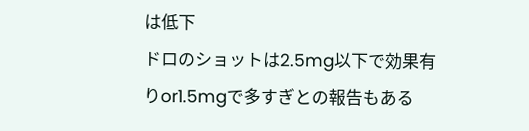は低下
ドロのショットは2.5mg以下で効果有りor1.5mgで多すぎとの報告もある